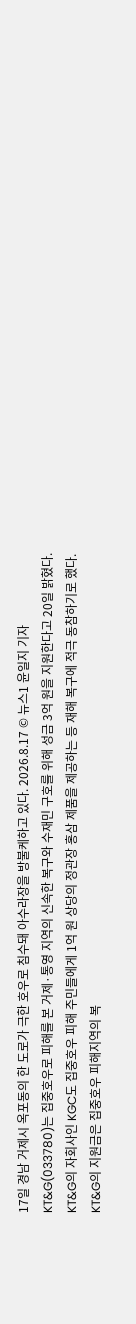17일 경남 거제시 옥포동의 한 도로가 극한 호우로 침수돼 아수라장을 방불케하고 있다. 2026.8.17 © 뉴스1 윤일지 기자
KT&G(033780)는 집중호우로 피해를 본 거제·통영 지역의 신속한 복구와 수재민 구호를 위해 성금 3억 원을 지원한다고 20일 밝혔다.
KT&G의 자회사인 KGC도 집중호우 피해 주민들에게 1억 원 상당의 정관장 홍삼 제품을 제공하는 등 재해 복구에 적극 동참하기로 했다.
KT&G의 지원금은 집중호우 피해지역의 복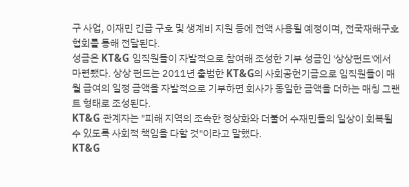구 사업, 이재민 긴급 구호 및 생계비 지원 등에 전액 사용될 예정이며, 전국재해구호협회를 통해 전달된다.
성금은 KT&G 임직원들이 자발적으로 참여해 조성한 기부 성금인 '상상펀드'에서 마련됐다. 상상 펀드는 2011년 출범한 KT&G의 사회공헌기금으로 임직원들이 매월 급여의 일정 금액을 자발적으로 기부하면 회사가 동일한 금액을 더하는 매칭 그랜트 형태로 조성된다.
KT&G 관계자는 "피해 지역의 조속한 정상화와 더불어 수재민들의 일상이 회복될 수 있도록 사회적 책임을 다할 것"이라고 말했다.
KT&G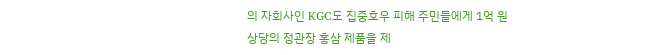의 자회사인 KGC도 집중호우 피해 주민들에게 1억 원 상당의 정관장 홍삼 제품을 제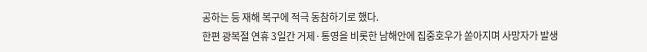공하는 등 재해 복구에 적극 동참하기로 했다.
한편 광복절 연휴 3일간 거제·통영을 비롯한 남해안에 집중호우가 쏟아지며 사망자가 발생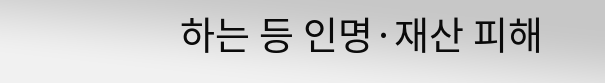하는 등 인명·재산 피해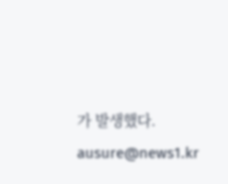가 발생했다.
ausure@news1.kr